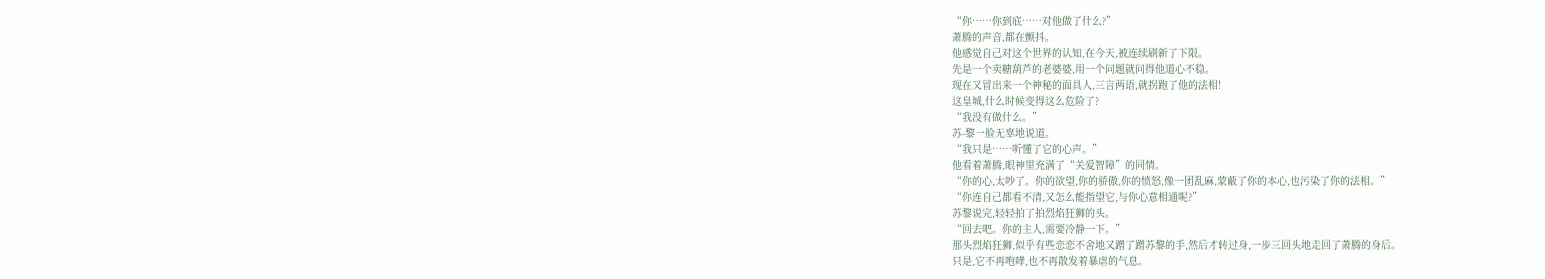“你……你到底……对他做了什么?”
萧腾的声音,都在颤抖。
他感觉自己对这个世界的认知,在今天,被连续刷新了下限。
先是一个卖糖葫芦的老婆婆,用一个问题就问得他道心不稳。
现在又冒出来一个神秘的面具人,三言两语,就拐跑了他的法相!
这皇城,什么时候变得这么危险了?
“我没有做什么。”
苏-黎一脸无辜地说道。
“我只是……听懂了它的心声。”
他看着萧腾,眼神里充满了“关爱智障”的同情。
“你的心,太吵了。你的欲望,你的骄傲,你的愤怒,像一团乱麻,蒙蔽了你的本心,也污染了你的法相。”
“你连自己都看不清,又怎么能指望它,与你心意相通呢?”
苏黎说完,轻轻拍了拍烈焰狂狮的头。
“回去吧。你的主人,需要冷静一下。”
那头烈焰狂狮,似乎有些恋恋不舍地又蹭了蹭苏黎的手,然后才转过身,一步三回头地走回了萧腾的身后。
只是,它不再咆哮,也不再散发着暴虐的气息。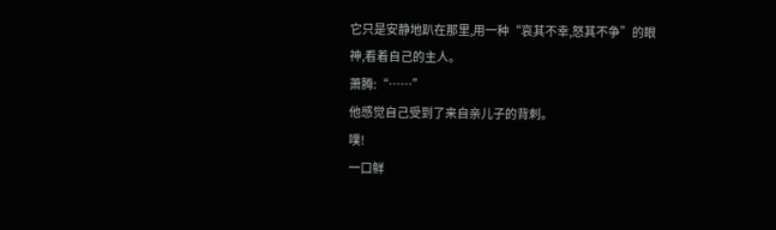它只是安静地趴在那里,用一种“哀其不幸,怒其不争”的眼神,看着自己的主人。
萧腾:“……”
他感觉自己受到了来自亲儿子的背刺。
噗!
一口鲜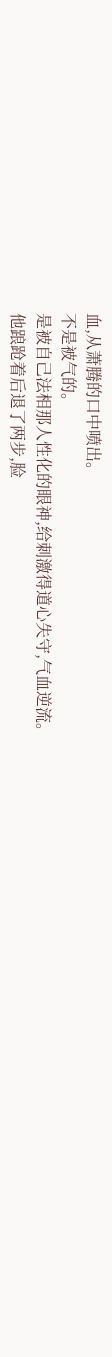血,从萧腾的口中喷出。
不是被气的。
是被自己法相那人性化的眼神,给刺激得道心失守,气血逆流。
他踉跄着后退了两步,脸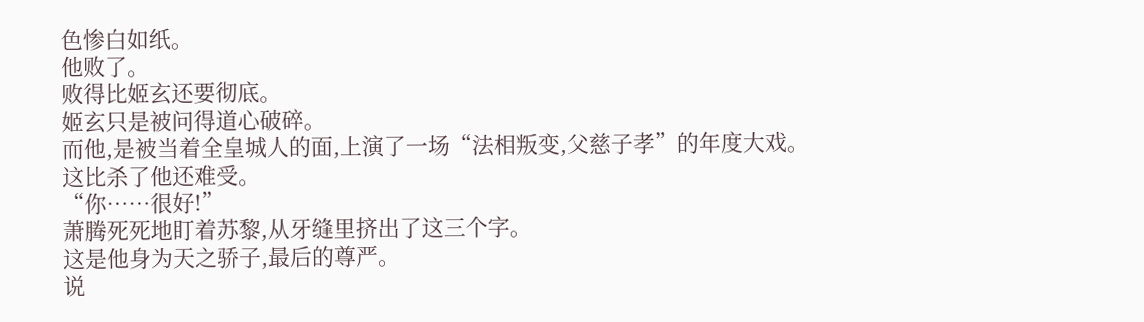色惨白如纸。
他败了。
败得比姬玄还要彻底。
姬玄只是被问得道心破碎。
而他,是被当着全皇城人的面,上演了一场“法相叛变,父慈子孝”的年度大戏。
这比杀了他还难受。
“你……很好!”
萧腾死死地盯着苏黎,从牙缝里挤出了这三个字。
这是他身为天之骄子,最后的尊严。
说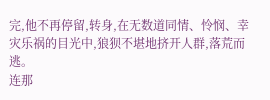完,他不再停留,转身,在无数道同情、怜悯、幸灾乐祸的目光中,狼狈不堪地挤开人群,落荒而逃。
连那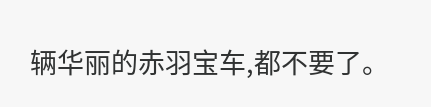辆华丽的赤羽宝车,都不要了。